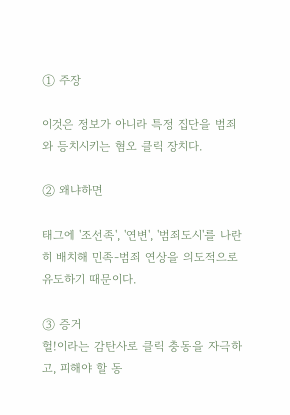① 주장

이것은 정보가 아니라 특정 집단을 범죄와 등치시키는 혐오 클릭 장치다.

② 왜냐하면

태그에 '조선족', '연변', '범죄도시'를 나란히 배치해 민족-범죄 연상을 의도적으로 유도하기 때문이다.

③ 증거
헐!이라는 감탄사로 클릭 충동을 자극하고, 피해야 할 동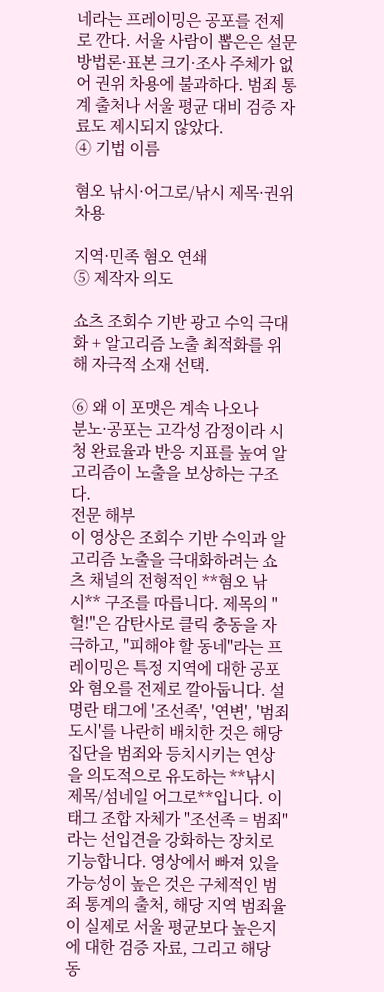네라는 프레이밍은 공포를 전제로 깐다. 서울 사람이 뽑은은 설문 방법론·표본 크기·조사 주체가 없어 권위 차용에 불과하다. 범죄 통계 출처나 서울 평균 대비 검증 자료도 제시되지 않았다.
④ 기법 이름

혐오 낚시·어그로/낚시 제목·권위 차용

지역·민족 혐오 연쇄
⑤ 제작자 의도

쇼츠 조회수 기반 광고 수익 극대화 + 알고리즘 노출 최적화를 위해 자극적 소재 선택.

⑥ 왜 이 포맷은 계속 나오나
분노·공포는 고각성 감정이라 시청 완료율과 반응 지표를 높여 알고리즘이 노출을 보상하는 구조다.
전문 해부
이 영상은 조회수 기반 수익과 알고리즘 노출을 극대화하려는 쇼츠 채널의 전형적인 **혐오 낚시** 구조를 따릅니다. 제목의 "헐!"은 감탄사로 클릭 충동을 자극하고, "피해야 할 동네"라는 프레이밍은 특정 지역에 대한 공포와 혐오를 전제로 깔아둡니다. 설명란 태그에 '조선족', '연변', '범죄도시'를 나란히 배치한 것은 해당 집단을 범죄와 등치시키는 연상을 의도적으로 유도하는 **낚시 제목/섬네일 어그로**입니다. 이 태그 조합 자체가 "조선족 = 범죄"라는 선입견을 강화하는 장치로 기능합니다. 영상에서 빠져 있을 가능성이 높은 것은 구체적인 범죄 통계의 출처, 해당 지역 범죄율이 실제로 서울 평균보다 높은지에 대한 검증 자료, 그리고 해당 동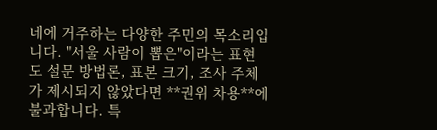네에 거주하는 다양한 주민의 목소리입니다. "서울 사람이 뽑은"이라는 표현도 설문 방법론, 표본 크기, 조사 주체가 제시되지 않았다면 **권위 차용**에 불과합니다. 특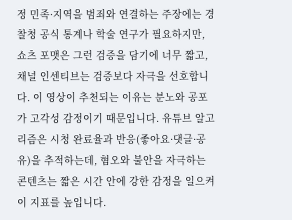정 민족·지역을 범죄와 연결하는 주장에는 경찰청 공식 통계나 학술 연구가 필요하지만, 쇼츠 포맷은 그런 검증을 담기에 너무 짧고, 채널 인센티브는 검증보다 자극을 선호합니다. 이 영상이 추천되는 이유는 분노와 공포가 고각성 감정이기 때문입니다. 유튜브 알고리즘은 시청 완료율과 반응(좋아요·댓글·공유)을 추적하는데, 혐오와 불안을 자극하는 콘텐츠는 짧은 시간 안에 강한 감정을 일으켜 이 지표를 높입니다.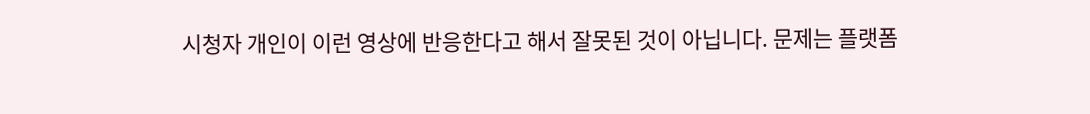시청자 개인이 이런 영상에 반응한다고 해서 잘못된 것이 아닙니다. 문제는 플랫폼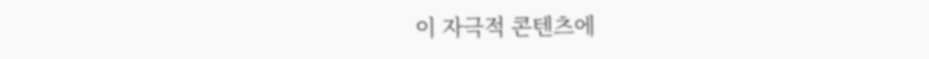이 자극적 콘텐츠에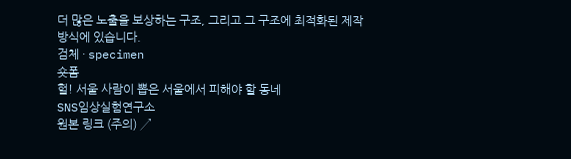더 많은 노출을 보상하는 구조, 그리고 그 구조에 최적화된 제작 방식에 있습니다.
검체 · specimen
숏폼
헐! 서울 사람이 뽑은 서울에서 피해야 할 동네
SNS임상실험연구소
원본 링크 (주의) ↗